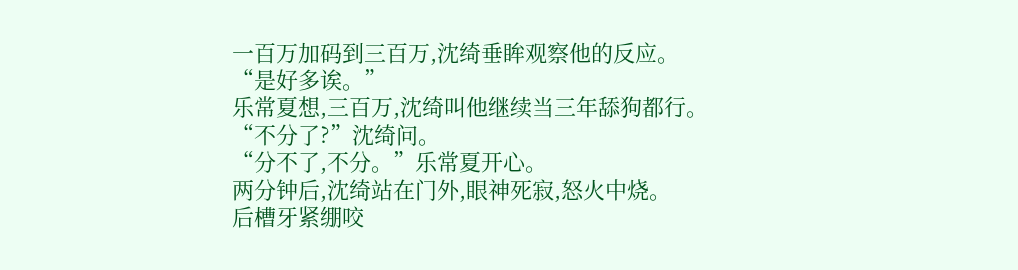一百万加码到三百万,沈绮垂眸观察他的反应。
“是好多诶。”
乐常夏想,三百万,沈绮叫他继续当三年舔狗都行。
“不分了?”沈绮问。
“分不了,不分。”乐常夏开心。
两分钟后,沈绮站在门外,眼神死寂,怒火中烧。
后槽牙紧绷咬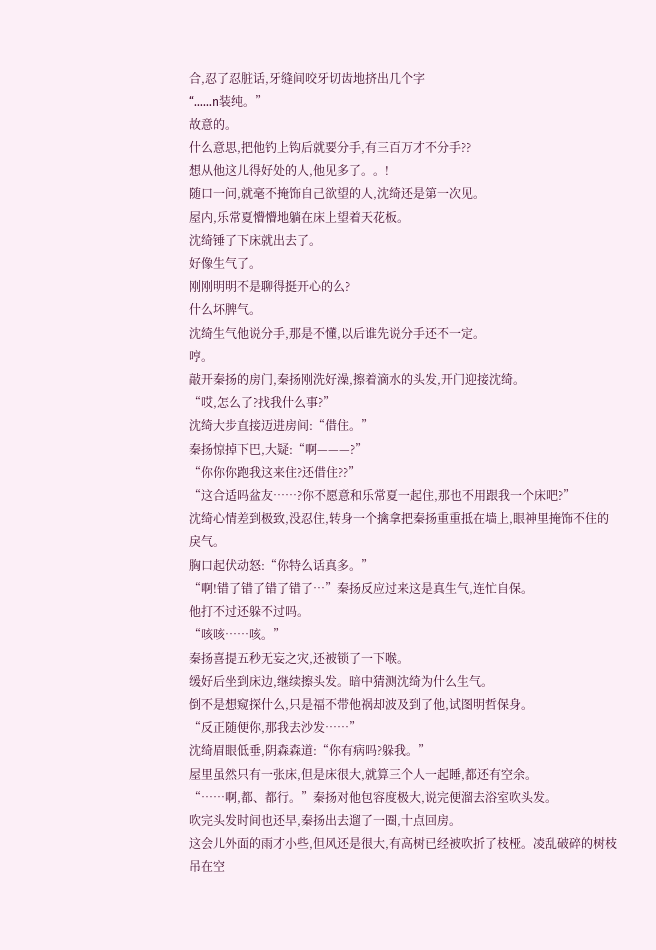合,忍了忍脏话,牙缝间咬牙切齿地挤出几个字
“……n装纯。”
故意的。
什么意思,把他钓上钩后就要分手,有三百万才不分手??
想从他这儿得好处的人,他见多了。。!
随口一问,就毫不掩饰自己欲望的人,沈绮还是第一次见。
屋内,乐常夏懵懵地躺在床上望着天花板。
沈绮锤了下床就出去了。
好像生气了。
刚刚明明不是聊得挺开心的么?
什么坏脾气。
沈绮生气他说分手,那是不懂,以后谁先说分手还不一定。
哼。
敲开秦扬的房门,秦扬刚洗好澡,擦着滴水的头发,开门迎接沈绮。
“哎,怎么了?找我什么事?”
沈绮大步直接迈进房间:“借住。”
秦扬惊掉下巴,大疑:“啊———?”
“你你你跑我这来住?还借住??”
“这合适吗盆友……?你不愿意和乐常夏一起住,那也不用跟我一个床吧?”
沈绮心情差到极致,没忍住,转身一个擒拿把秦扬重重抵在墙上,眼神里掩饰不住的戾气。
胸口起伏动怒:“你特么话真多。”
“啊!错了错了错了错了…”秦扬反应过来这是真生气,连忙自保。
他打不过还躲不过吗。
“咳咳……咳。”
秦扬喜提五秒无妄之灾,还被锁了一下喉。
缓好后坐到床边,继续擦头发。暗中猜测沈绮为什么生气。
倒不是想窥探什么,只是福不带他祸却波及到了他,试图明哲保身。
“反正随便你,那我去沙发……”
沈绮眉眼低垂,阴森森道:“你有病吗?躲我。”
屋里虽然只有一张床,但是床很大,就算三个人一起睡,都还有空余。
“……啊,都、都行。”秦扬对他包容度极大,说完便溜去浴室吹头发。
吹完头发时间也还早,秦扬出去遛了一圈,十点回房。
这会儿外面的雨才小些,但风还是很大,有高树已经被吹折了枝桠。凌乱破碎的树枝吊在空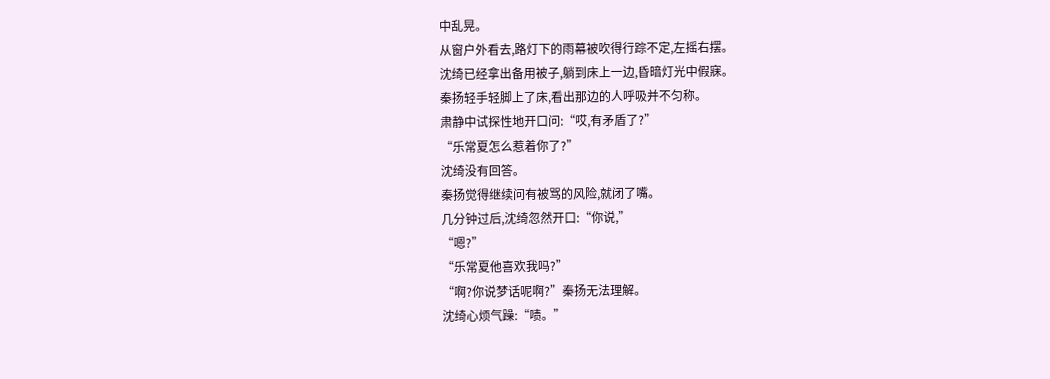中乱晃。
从窗户外看去,路灯下的雨幕被吹得行踪不定,左摇右摆。
沈绮已经拿出备用被子,躺到床上一边,昏暗灯光中假寐。
秦扬轻手轻脚上了床,看出那边的人呼吸并不匀称。
肃静中试探性地开口问:“哎,有矛盾了?”
“乐常夏怎么惹着你了?”
沈绮没有回答。
秦扬觉得继续问有被骂的风险,就闭了嘴。
几分钟过后,沈绮忽然开口:“你说,”
“嗯?”
“乐常夏他喜欢我吗?”
“啊?你说梦话呢啊?”秦扬无法理解。
沈绮心烦气躁:“啧。”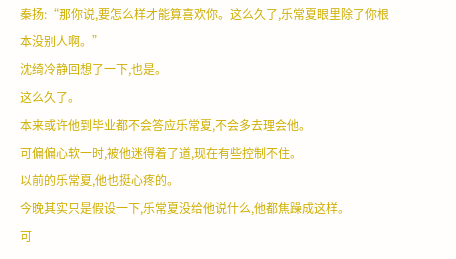秦扬:“那你说,要怎么样才能算喜欢你。这么久了,乐常夏眼里除了你根本没别人啊。”
沈绮冷静回想了一下,也是。
这么久了。
本来或许他到毕业都不会答应乐常夏,不会多去理会他。
可偏偏心软一时,被他迷得着了道,现在有些控制不住。
以前的乐常夏,他也挺心疼的。
今晚其实只是假设一下,乐常夏没给他说什么,他都焦躁成这样。
可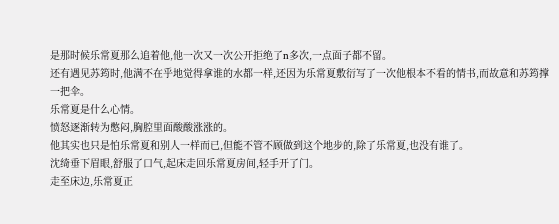是那时候乐常夏那么追着他,他一次又一次公开拒绝了n多次,一点面子都不留。
还有遇见苏筠时,他满不在乎地觉得拿谁的水都一样,还因为乐常夏敷衍写了一次他根本不看的情书,而故意和苏筠撑一把伞。
乐常夏是什么心情。
愤怒逐渐转为憋闷,胸腔里面酸酸涨涨的。
他其实也只是怕乐常夏和别人一样而已,但能不管不顾做到这个地步的,除了乐常夏,也没有谁了。
沈绮垂下眉眼,舒服了口气,起床走回乐常夏房间,轻手开了门。
走至床边,乐常夏正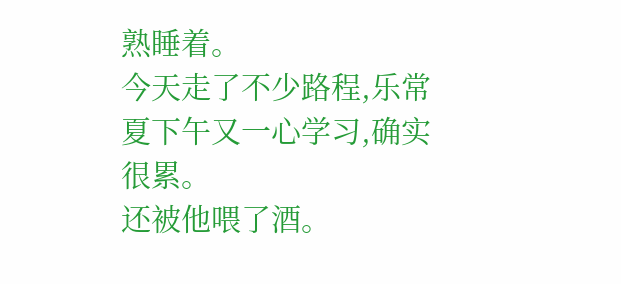熟睡着。
今天走了不少路程,乐常夏下午又一心学习,确实很累。
还被他喂了酒。